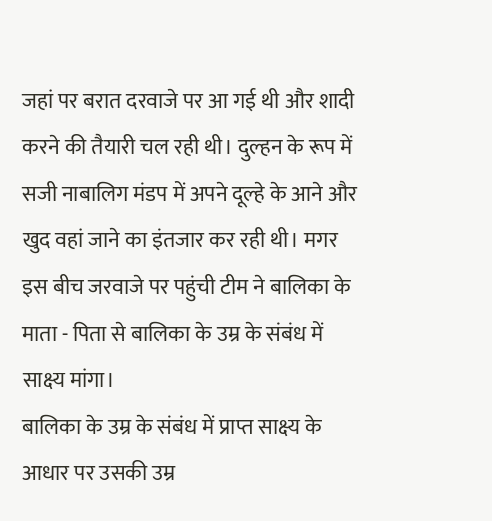जहां पर बरात दरवाजे पर आ गई थी और शादी करने की तैयारी चल रही थी। दुल्हन के रूप में सजी नाबालिग मंडप में अपने दूल्हे के आने और खुद वहां जाने का इंतजार कर रही थी। मगर इस बीच जरवाजे पर पहुंची टीम ने बालिका के माता - पिता से बालिका के उम्र के संबंध में साक्ष्य मांगा।
बालिका के उम्र के संबंध में प्राप्त साक्ष्य के आधार पर उसकी उम्र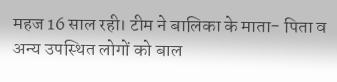महज 16 साल रही। टीम ने बालिका के माता- पिता व अन्य उपस्थित लोगों को बाल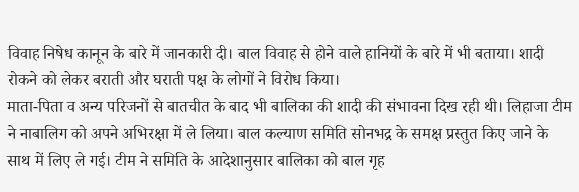विवाह निषेध कानून के बारे में जानकारी दी। बाल विवाह से होने वाले हानियों के बारे में भी बताया। शादी रोकने को लेकर बराती और घराती पक्ष के लोगों ने विरोध किया।
माता-पिता व अन्य परिजनों से बातचीत के बाद भी बालिका की शादी की संभावना दिख रही थी। लिहाजा टीम ने नाबालिग को अपने अभिरक्षा में ले लिया। बाल कल्याण समिति सोनभद्र के समक्ष प्रस्तुत किए जाने के साथ में लिए ले गई। टीम ने समिति के आदेशानुसार बालिका को बाल गृह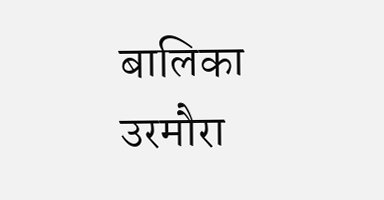बालिका उरमौरा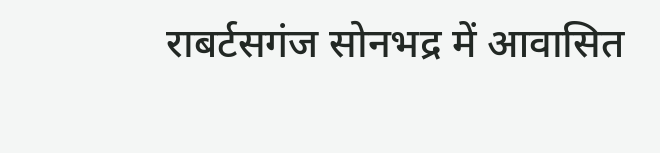राबर्टसगंज सोनभद्र में आवासित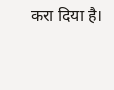करा दिया है।